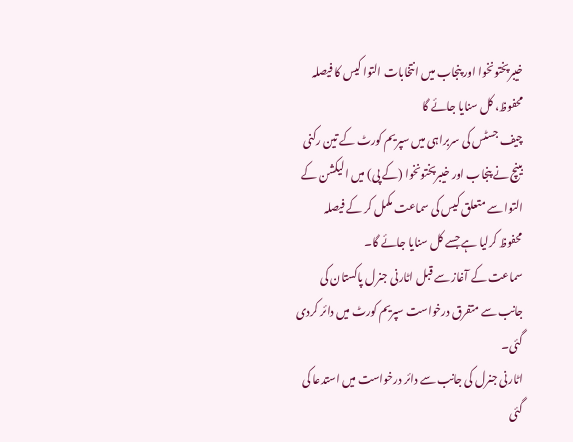خیبرپختونخوا اور پنجاب میں انتخابات التوا کیس کا فیصلہ محفوظ، کل سنایا جائے گا
چیف جسٹس کی سربراہی میں سپریم کورٹ کے تین رکنی بینچ نے پنجاب اور خیبرپختونخوا (کے پی) میں الیکشن کے التوا سے متعلق کیس کی سماعت مکمل کر کے فیصلہ محفوظ کرلیا ہے جسے کل سنایا جائے گا۔
سماعت کے آغاز سے قبل اٹارنی جنرل پاکستان کی جانب سے متفرق درخواست سپریم کورٹ میں دائر کردی گئی۔
اٹارنی جنرل کی جانب سے دائر درخواست میں استدعا کی گئی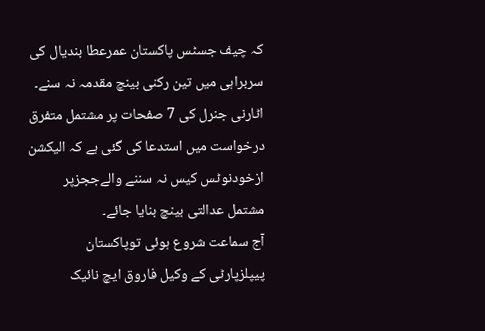کہ چیف جسٹس پاکستان عمرعطا بندیال کی سربراہی میں تین رکنی بینچ مقدمہ نہ سنے۔
اٹارنی جنرل کی 7 صفحات پر مشتمل متفرق درخواست میں استدعا کی گئی ہے کہ الیکشن ازخودنوٹس کیس نہ سننے والےججزپر مشتمل عدالتی بینچ بنایا جائے۔
آج سماعت شروع ہوئی توپاکستان پیپلزپارٹی کے وکیل فاروق ایچ نائیک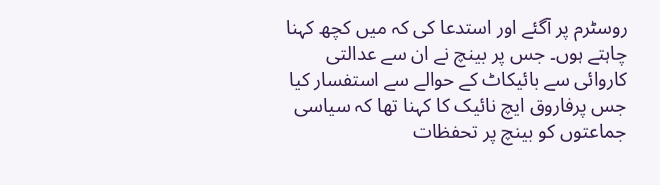روسٹرم پر آگئے اور استدعا کی کہ میں کچھ کہنا چاہتے ہوں۔ جس پر بینچ نے ان سے عدالتی کاروائی سے بائیکاٹ کے حوالے سے استفسار کیا جس پرفاروق ایچ نائیک کا کہنا تھا کہ سیاسی جماعتوں کو بینچ پر تحفظات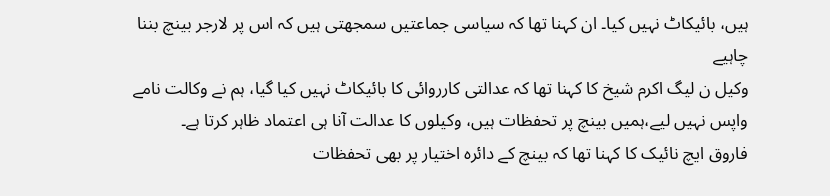ہیں، بائیکاٹ نہیں کیا۔ ان کہنا تھا کہ سیاسی جماعتیں سمجھتی ہیں کہ اس پر لارجر بینچ بننا چاہیے
وکیل ن لیگ اکرم شیخ کا کہنا تھا کہ عدالتی کارروائی کا بائیکاٹ نہیں کیا گیا، ہم نے وکالت نامے واپس نہیں لیے،ہمیں بینچ پر تحفظات ہیں، وکیلوں کا عدالت آنا ہی اعتماد ظاہر کرتا ہے۔
فاروق ایچ نائیک کا کہنا تھا کہ بینچ کے دائرہ اختیار پر بھی تحفظات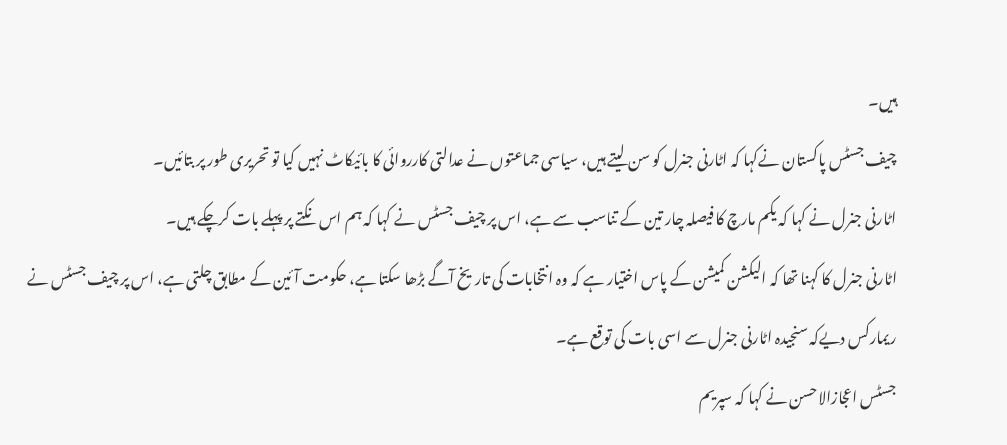ہیں۔
چیف جسٹس پاکستان نےکہا کہ اٹارنی جنرل کو سن لیتے ہیں، سیاسی جماعتوں نے عدالتی کارروائی کا بائیکاٹ نہیں کیا تو تحریری طور پر بتائیں۔
اٹارنی جنرل نے کہا کہ یکم مارچ کا فیصلہ چار تین کے تناسب سے ہے، اس پر چیف جسٹس نے کہا کہ ہم اس نکتے پر پہلے بات کرچکے ہیں۔
اٹارنی جنرل کا کہنا تھا کہ الیکشن کمیشن کے پاس اختیار ہے کہ وہ انتخابات کی تاریخ آگے بڑھا سکتا ہے، حکومت آئین کے مطابق چلتی ہے، اس پر چیف جسٹس نے ریمارکس دیےکہ سنجیدہ اٹارنی جنرل سے اسی بات کی توقع ہے۔
جسٹس اعجازالاحسن نے کہا کہ سپریم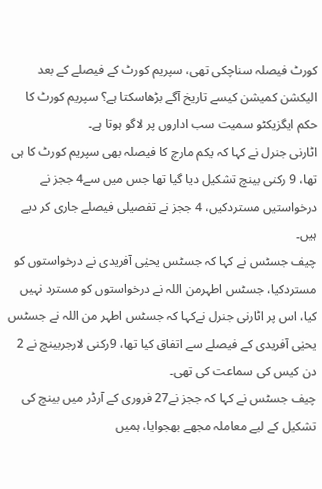کورٹ فیصلہ سناچکی تھی، سپریم کورٹ کے فیصلے کے بعد الیکشن کمیشن کیسے تاریخ آگے بڑھاسکتا ہے؟ سپریم کورٹ کا حکم ایگزیکٹو سمیت سب اداروں پر لاگو ہوتا ہے۔
اٹارنی جنرل نے کہا کہ یکم مارچ کا فیصلہ بھی سپریم کورٹ کا ہی تھا، 9 رکنی بینچ تشکیل دیا گیا تھا جس میں سے4 ججز نے درخواستیں مستردکیں، 4 ججز نے تفصیلی فیصلے جاری کر دیے ہیں۔
چیف جسٹس نے کہا کہ جسٹس یحیٰی آفریدی نے درخواستوں کو مستردکیا، جسٹس اطہرمن اللہ نے درخواستوں کو مسترد نہیں کیا، اس پر اٹارنی جنرل نےکہا کہ جسٹس اطہر من اللہ نے جسٹس یحیٰی آفریدی کے فیصلے سے اتفاق کیا تھا، 9رکنی لارجربینچ نے 2 دن کیس کی سماعت کی تھی۔
چیف جسٹس نے کہا کہ ججز نے27 فروری کے آرڈر میں بینچ کی تشکیل کے لیے معاملہ مجھے بھجوایا، ہمیں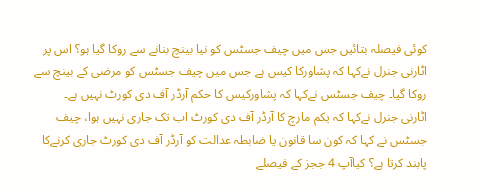کوئی فیصلہ بتائیں جس میں چیف جسٹس کو نیا بینچ بنانے سے روکا گیا ہو؟ اس پر اٹارنی جنرل نےکہا کہ پشاورکا کیس ہے جس میں چیف جسٹس کو مرضی کے بینچ سے روکا گیا۔ چیف جسٹس نےکہا کہ پشاورکیس کا حکم آرڈر آف دی کورٹ نہیں ہے۔
اٹارنی جنرل نےکہا کہ یکم مارچ کا آرڈر آف دی کورٹ اب تک جاری نہیں ہوا، چیف جسٹس نے کہا کہ کون سا قانون یا ضابطہ عدالت کو آرڈر آف دی کورٹ جاری کرنےکا پابند کرتا ہے؟ کیاآپ 4 ججز کے فیصلے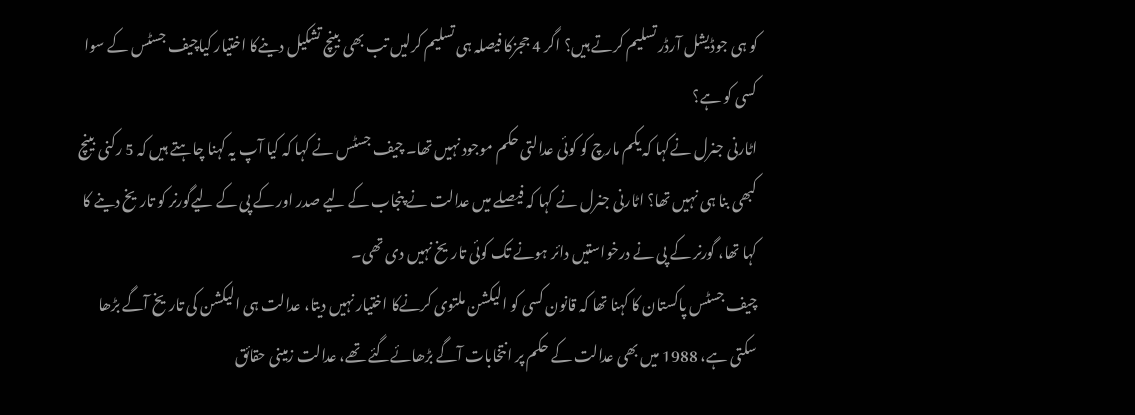کو ہی جوڈیشل آرڈر تسلیم کرتے ہیں؟ اگر 4 ججزکا فیصلہ ہی تسلیم کرلیں تب بھی بینچ تشکیل دینےکا اختیار کیاچیف جسٹس کے سوا کسی کو ہے؟
اٹارنی جنرل نےکہا کہ یکم مارچ کو کوئی عدالتی حکم موجود نہیں تھا۔ چیف جسٹس نے کہا کہ کیا آپ یہ کہنا چاہتے ہیں کہ 5 رکنی بینچ کبھی بنا ہی نہیں تھا؟ اٹارنی جنرل نے کہا کہ فیصلے میں عدالت نے پنجاب کے لیے صدر اور کے پی کے لیےگورنر کو تاریخ دینے کا کہا تھا، گورنر کے پی نے درخواستیں دائر ہونے تک کوئی تاریخ نہیں دی تھی۔
چیف جسٹس پاکستان کا کہنا تھا کہ قانون کسی کو الیکشن ملتوی کرنےکا اختیار نہیں دیتا، عدالت ہی الیکشن کی تاریخ آگے بڑھا سکتی ہے، 1988 میں بھی عدالت کے حکم پر انتخابات آگے بڑھائےگئے تھے، عدالت زمینی حقائق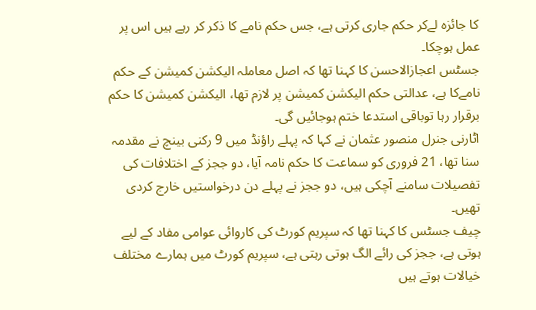کا جائزہ لےکر حکم جاری کرتی ہے، جس حکم نامے کا ذکر کر رہے ہیں اس پر عمل ہوچکا۔
جسٹس اعجازالاحسن کا کہنا تھا کہ اصل معاملہ الیکشن کمیشن کے حکم نامےکا ہے، عدالتی حکم الیکشن کمیشن پر لازم تھا، الیکشن کمیشن کا حکم برقرار رہا توباقی استدعا ختم ہوجائیں گی۔
اٹارنی جنرل منصور عثمان نے کہا کہ پہلے راؤنڈ میں 9 رکنی بینچ نے مقدمہ سنا تھا، 21 فروری کو سماعت کا حکم نامہ آیا، دو ججز کے اختلافات کی تفصیلات سامنے آچکی ہیں، دو ججز نے پہلے دن درخواستیں خارج کردی تھیں۔
چیف جسٹس کا کہنا تھا کہ سپریم کورٹ کی کاروائی عوامی مفاد کے لیے ہوتی ہے، ججز کی رائے الگ ہوتی رہتی ہے، سپریم کورٹ میں ہمارے مختلف خیالات ہوتے ہیں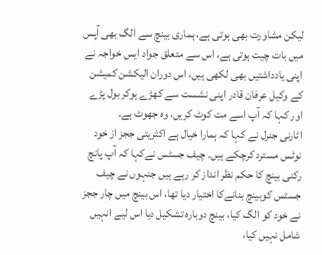لیکن مشاورت بھی ہوتی ہے، ہماری بینچ سے الگ بھی آپس میں بات چیت ہوتی ہے، اس سے متعلق جواد ایس خواجہ نے اپنی یادداشتیں بھی لکھی ہیں، اس دوران الیکشن کمیشن کے وکیل عرفان قادر اپنی نشست سے کھڑے ہوکر بول پڑے اور کہا کہ آپ اسے مت کوٹ کریں، وہ جھوٹ ہے۔
اٹارنی جنرل نے کہا کہ ہمارا خیال ہے اکثریتی ججز از خود نوٹس مسترد کرچکے ہیں۔ چیف جسٹس نےکہا کہ آپ پانچ رکنی بینچ کا حکم نظر انداز کر رہے ہیں جنہوں نے چیف جسٹس کوبینچ بنانےکا اختیار دیا تھا، اس بینچ میں چار ججز نے خود کو الگ کیا، بینچ دوبارہ تشکیل دیا اس لیے انہیں شامل نہیں کیا،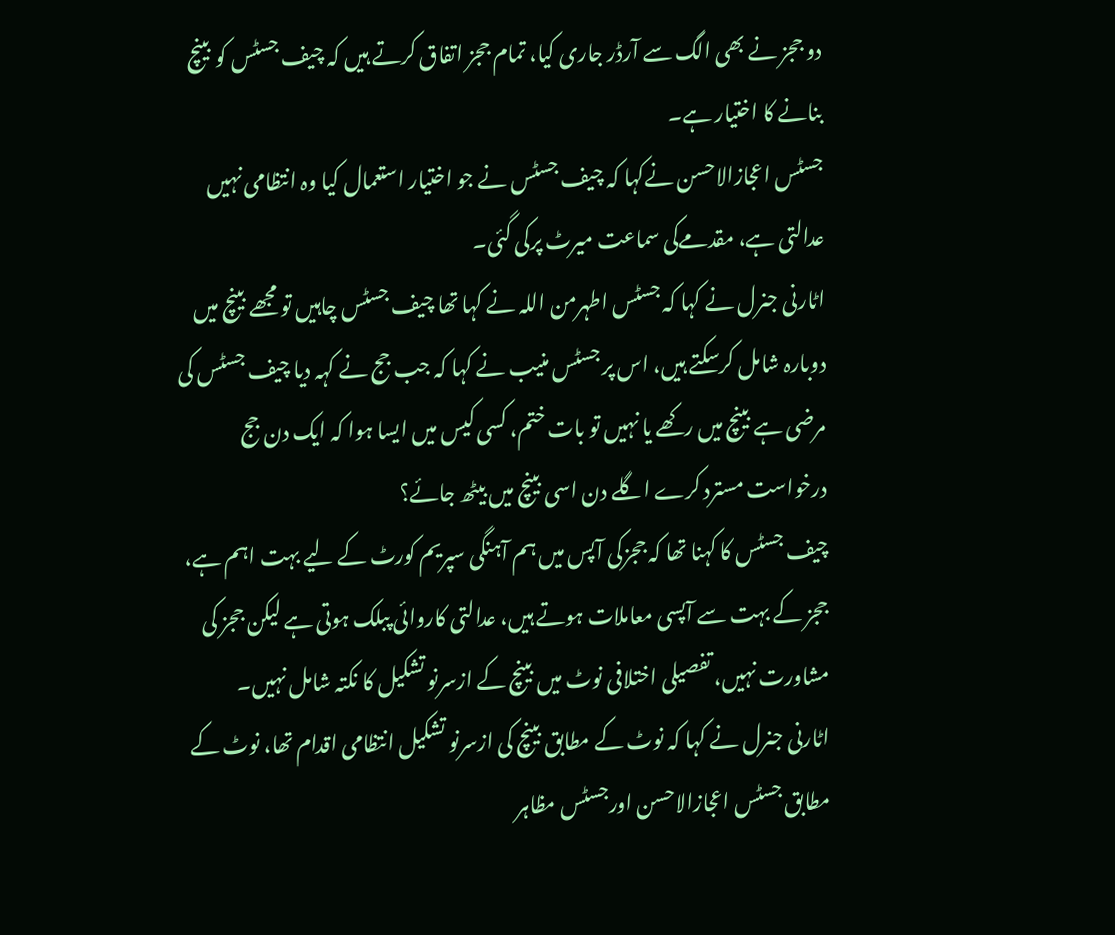دو ججز نے بھی الگ سے آرڈر جاری کیا، تمام ججز اتفاق کرتے ہیں کہ چیف جسٹس کو بینچ بنانے کا اختیار ہے۔
جسٹس اعجازالاحسن نےکہا کہ چیف جسٹس نے جو اختیار استعمال کیا وہ انتظامی نہیں عدالتی ہے، مقدمےکی سماعت میرٹ پرکی گئی۔
اٹارنی جنرل نے کہا کہ جسٹس اطہرمن اللہ نے کہا تھا چیف جسٹس چاہیں تو مجھے بینچ میں دوبارہ شامل کرسکتے ہیں، اس پر جسٹس منیب نے کہا کہ جب جج نے کہہ دیا چیف جسٹس کی مرضی ہے بینچ میں رکھے یا نہیں تو بات ختم، کسی کیس میں ایسا ہوا کہ ایک دن جج درخواست مسترد کرے اگلے دن اسی بینچ میں بیٹھ جائے؟
چیف جسٹس کا کہنا تھا کہ ججزکی آپس میں ہم آہنگی سپریم کورٹ کے لیے بہت اہم ہے، ججز کے بہت سے آپسی معاملات ہوتے ہیں، عدالتی کاروائی پبلک ہوتی ہے لیکن ججز کی مشاورت نہیں، تفصیلی اختلافی نوٹ میں بینچ کے ازسرنو تشکیل کا نکتہ شامل نہیں۔
اٹارنی جنرل نے کہا کہ نوٹ کے مطابق بینچ کی ازسرنو تشکیل انتظامی اقدام تھا، نوٹ کے مطابق جسٹس اعجازالاحسن اورجسٹس مظاہر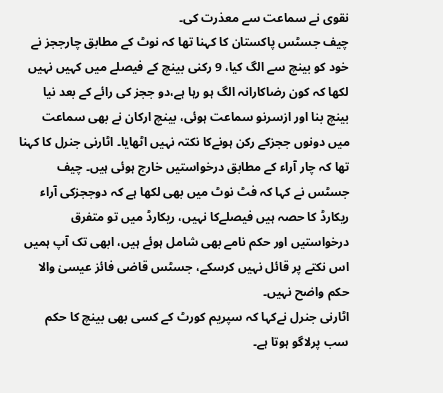نقوی نے سماعت سے معذرت کی۔
چیف جسٹس پاکستان کا کہنا تھا کہ نوٹ کے مطابق چارججز نے خود کو بینچ سے الگ کیا، 9 رکنی بینچ کے فیصلے میں کہیں نہیں لکھا کہ کون رضاکارانہ الگ ہو رہا ہے،دو ججز کی رائے کے بعد نیا بینچ بنا اور ازسرنو سماعت ہوئی، بینچ ارکان نے بھی سماعت میں دونوں ججزکے رکن ہونےکا نکتہ نہیں اٹھایا۔ اٹارنی جنرل کا کہنا تھا کہ چار آراء کے مطابق درخواستیں خارج ہوئی ہیں۔ چیف جسٹس نے کہا کہ فٹ نوٹ میں بھی لکھا ہے کہ دوججزکی آراء ریکارڈ کا حصہ ہیں فیصلےکا نہیں، ریکارڈ میں تو متفرق درخواستیں اور حکم نامے بھی شامل ہوئے ہیں، ابھی تک آپ ہمیں اس نکتے پر قائل نہیں کرسکے، جسٹس قاضی فائز عیسیٰ والا حکم واضح نہیں۔
اٹارنی جنرل نےکہا کہ سپریم کورٹ کے کسی بھی بینچ کا حکم سب پرلاگو ہوتا ہے۔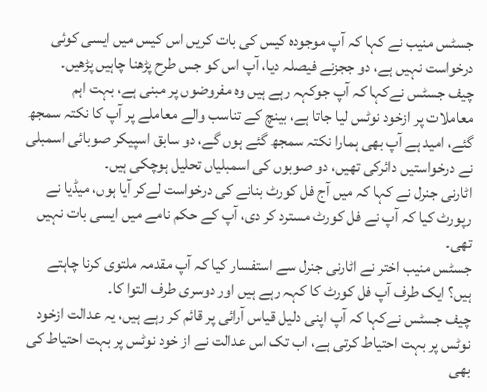جسٹس منیب نے کہا کہ آپ موجودہ کیس کی بات کریں اس کیس میں ایسی کوئی درخواست نہیں ہے، دو ججزنے فیصلہ دیا، آپ اس کو جس طرح پڑھنا چاہیں پڑھیں۔
چیف جسٹس نےکہا کہ آپ جوکہہ رہے ہیں وہ مفروضوں پر مبنی ہے، بہت اہم معاملات پر ازخود نوٹس لیا جاتا ہے، بینچ کے تناسب والے معاملے پر آپ کا نکتہ سمجھ گئے، امید ہے آپ بھی ہمارا نکتہ سمجھ گئے ہوں گے، دو سابق اسپیکر صوبائی اسمبلی نے درخواستیں دائرکی تھیں، دو صوبوں کی اسمبلیاں تحلیل ہوچکی ہیں۔
اٹارنی جنرل نے کہا کہ میں آج فل کورٹ بنانے کی درخواست لےکر آیا ہوں، میڈیا نے رپورٹ کیا کہ آپ نے فل کورٹ مسترد کر دی، آپ کے حکم نامے میں ایسی بات نہیں تھی۔
جسٹس منیب اختر نے اٹارنی جنرل سے استفسار کیا کہ آپ مقدمہ ملتوی کرنا چاہتے ہیں؟ ایک طرف آپ فل کورٹ کا کہہ رہے ہیں اور دوسری طرف التوا کا۔
چیف جسٹس نےکہا کہ آپ اپنی دلیل قیاس آرائی پر قائم کر رہے ہیں، یہ عدالت ازخود نوٹس پر بہت احتیاط کرتی ہے، اب تک اس عدالت نے از خود نوٹس پر بہت احتیاط کی بھی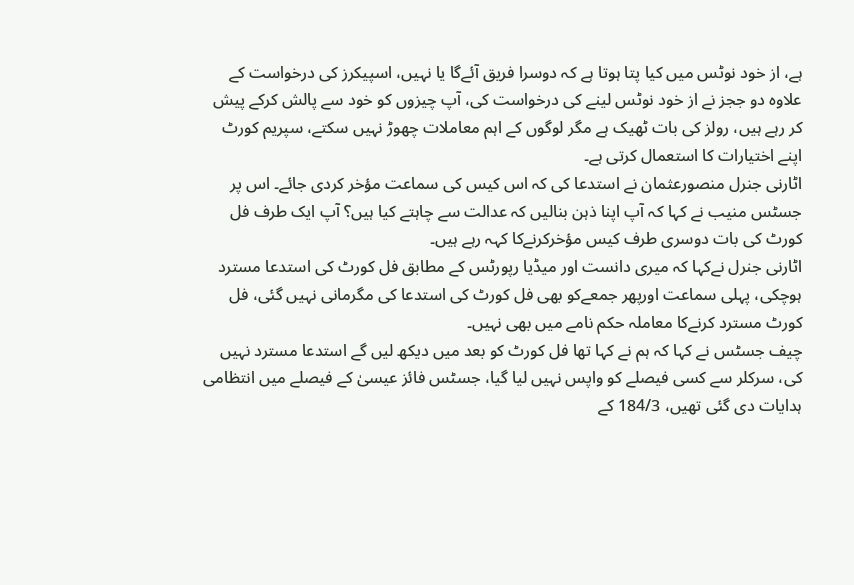ہے، از خود نوٹس میں کیا پتا ہوتا ہے کہ دوسرا فریق آئےگا یا نہیں، اسپیکرز کی درخواست کے علاوہ دو ججز نے از خود نوٹس لینے کی درخواست کی، آپ چیزوں کو خود سے پالش کرکے پیش کر رہے ہیں، رولز کی بات ٹھیک ہے مگر لوگوں کے اہم معاملات چھوڑ نہیں سکتے، سپریم کورٹ اپنے اختیارات کا استعمال کرتی ہے۔
اٹارنی جنرل منصورعثمان نے استدعا کی کہ اس کیس کی سماعت مؤخر کردی جائے۔ اس پر جسٹس منیب نے کہا کہ آپ اپنا ذہن بنالیں کہ عدالت سے چاہتے کیا ہیں؟ آپ ایک طرف فل کورٹ کی بات دوسری طرف کیس مؤخرکرنےکا کہہ رہے ہیں۔
اٹارنی جنرل نےکہا کہ میری دانست اور میڈیا رپورٹس کے مطابق فل کورٹ کی استدعا مسترد ہوچکی، پہلی سماعت اورپھر جمعےکو بھی فل کورٹ کی استدعا کی مگرمانی نہیں گئی، فل کورٹ مسترد کرنےکا معاملہ حکم نامے میں بھی نہیں۔
چیف جسٹس نے کہا کہ ہم نے کہا تھا فل کورٹ کو بعد میں دیکھ لیں گے استدعا مسترد نہیں کی، سرکلر سے کسی فیصلے کو واپس نہیں لیا گیا، جسٹس فائز عیسیٰ کے فیصلے میں انتظامی ہدایات دی گئی تھیں، 184/3 کے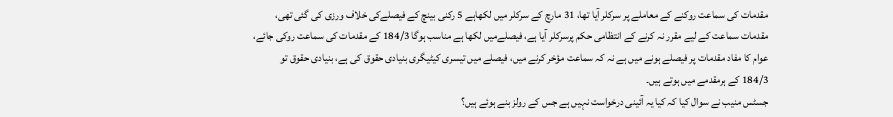مقدمات کی سماعت روکنے کے معاملے پر سرکلر آیا تھا، 31 مارچ کے سرکلر میں لکھاہے 5 رکنی بینچ کے فیصلےکی خلاف ورزی کی گئی تھی، مقدمات سماعت کے لیے مقرر نہ کرنے کے انتظامی حکم پرسرکلر آیا ہے، فیصلےمیں لکھا ہے مناسب ہوگا 184/3 کے مقدمات کی سماعت روکی جائے، عوام کا مفاد مقدمات پر فیصلے ہونے میں ہے نہ کہ سماعت مؤخر کرنے میں، فیصلے میں تیسری کیٹیگری بنیادی حقوق کی ہے، بنیادی حقوق تو 184/3 کے ہرمقدمے میں ہوتے ہیں۔
جسٹس منیب نے سوال کیا کہ کیا یہ آئینی درخواست نہیں ہے جس کے رولز بنے ہوئے ہیں؟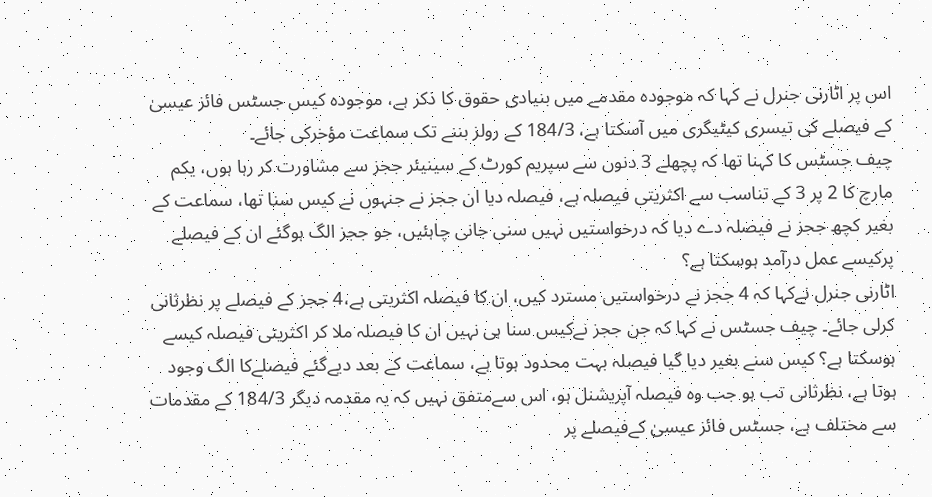اس پر اٹارنی جنرل نے کہا کہ موجودہ مقدمے میں بنیادی حقوق کا ذکر ہے، موجودہ کیس جسٹس فائز عیسیٰ کے فیصلے کی تیسری کیٹیگری میں آسکتا ہے، 184/3 کے رولز بننے تک سماعت مؤخرکی جائے۔
چیف جسٹس کا کہنا تھا کہ پچھلے 3 دنوں سے سپریم کورٹ کے سینیئر ججز سے مشاورت کر رہا ہوں، یکم مارچ کا 2 پر 3 کے تناسب سے اکثریتی فیصلہ ہے، فیصلہ دیا ان ججز نے جنہوں نے کیس سنا تھا، سماعت کے بغیر کچھ ججز نے فیصلہ دے دیا کہ درخواستیں نہیں سنی جانی چاہئیں، جو ججز الگ ہوگئے ان کے فیصلے پرکیسے عمل درآمد ہوسکتا ہے؟
اٹارنی جنرل نےکہا کہ 4 ججز نے درخواستیں مسترد کیں، ان کا فیصلہ اکثریتی ہے،4 ججز کے فیصلے پر نظرثانی کرلی جائے۔ چیف جسٹس نے کہا کہ جن ججز نےکیس سنا ہی نہیں ان کا فیصلہ ملا کر اکثریتی فیصلہ کیسے ہوسکتا ہے؟ کیس سنے بغیر دیا گیا فیصلہ بہت محدود ہوتا ہے، سماعت کے بعد دیےگئے فیصلےکا الگ وجود ہوتا ہے، نظرثانی تب ہو جب وہ فیصلہ آپریشنل ہو، اس سےمتفق نہیں کہ یہ مقدمہ دیگر 184/3 کے مقدمات سے مختلف ہے، جسٹس فائز عیسیٰ کےفیصلے پر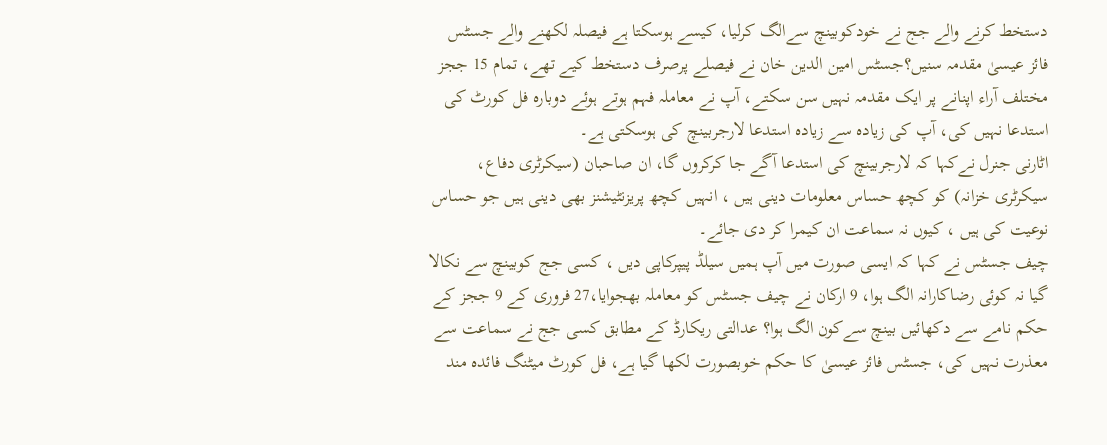دستخط کرنے والے جج نے خودکوبینچ سےالگ کرلیا، کیسے ہوسکتا ہے فیصلہ لکھنے والے جسٹس فائز عیسیٰ مقدمہ سنیں؟جسٹس امین الدین خان نے فیصلے پرصرف دستخط کیے تھے، تمام 15 ججز مختلف آراء اپنانے پر ایک مقدمہ نہیں سن سکتے، آپ نے معاملہ فہم ہوتے ہوئے دوبارہ فل کورٹ کی استدعا نہیں کی، آپ کی زیادہ سے زیادہ استدعا لارجربینچ کی ہوسکتی ہے۔
اٹارنی جنرل نےکہا کہ لارجربینچ کی استدعا آگے جا کرکروں گا، ان صاحبان (سیکرٹری دفاع، سیکرٹری خزانہ) کو کچھ حساس معلومات دینی ہیں ، انہیں کچھ پریزنٹیشنز بھی دینی ہیں جو حساس نوعیت کی ہیں ، کیوں نہ سماعت ان کیمرا کر دی جائے۔
چیف جسٹس نے کہا کہ ایسی صورت میں آپ ہمیں سیلڈ پیپرکاپی دیں ، کسی جج کوبینچ سے نکالا گیا نہ کوئی رضاکارانہ الگ ہوا، 9 ارکان نے چیف جسٹس کو معاملہ بھجوایا،27 فروری کے 9 ججز کے حکم نامے سے دکھائیں بینچ سےکون الگ ہوا؟ عدالتی ریکارڈ کے مطابق کسی جج نے سماعت سے معذرت نہیں کی، جسٹس فائز عیسیٰ کا حکم خوبصورت لکھا گیا ہے، فل کورٹ میٹنگ فائدہ مند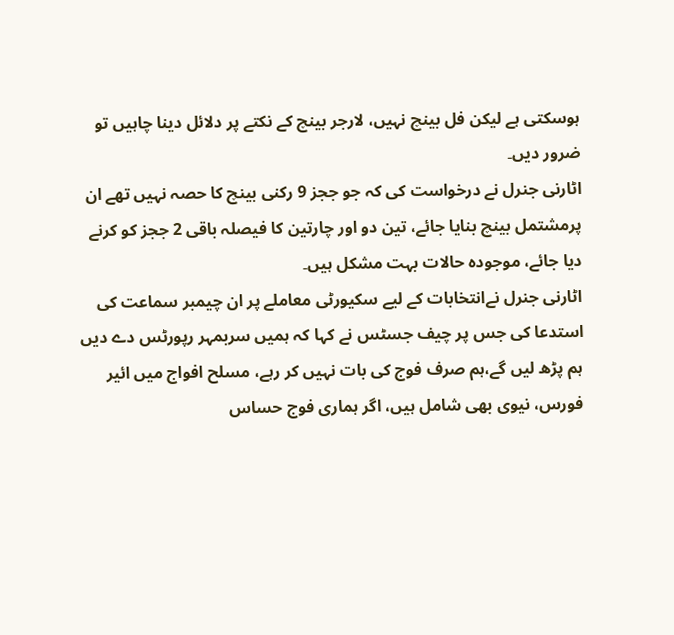ہوسکتی ہے لیکن فل بینچ نہیں، لارجر بینچ کے نکتے پر دلائل دینا چاہیں تو ضرور دیں۔
اٹارنی جنرل نے درخواست کی کہ جو ججز 9 رکنی بینچ کا حصہ نہیں تھے ان پرمشتمل بینچ بنایا جائے، تین دو اور چارتین کا فیصلہ باقی 2 ججز کو کرنے دیا جائے، موجودہ حالات بہت مشکل ہیں۔
اٹارنی جنرل نےانتخابات کے لیے سکیورٹی معاملے پر ان چیمبر سماعت کی استدعا کی جس پر چیف جسٹس نے کہا کہ ہمیں سربمہر رپورٹس دے دیں ہم پڑھ لیں گے،ہم صرف فوج کی بات نہیں کر رہے، مسلح افواج میں ائیر فورس، نیوی بھی شامل ہیں، اگر ہماری فوج حساس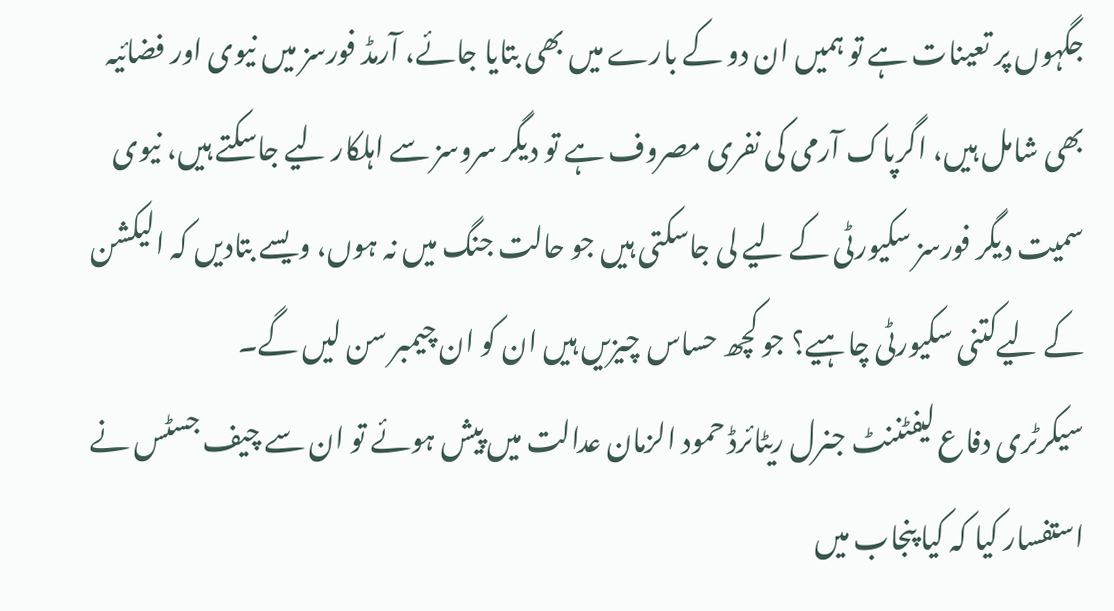جگہوں پر تعینات ہے تو ہمیں ان دو کے بارے میں بھی بتایا جائے، آرمڈ فورسز میں نیوی اور فضائیہ بھی شامل ہیں، اگرپاک آرمی کی نفری مصروف ہے تو دیگر سروسز سے اہلکار لیے جاسکتے ہیں، نیوی سمیت دیگر فورسز سکیورٹی کے لیے لی جاسکتی ہیں جو حالت جنگ میں نہ ہوں، ویسے بتادیں کہ الیکشن کے لیےکتنی سکیورٹی چاہیے؟ جو کچھ حساس چیزیں ہیں ان کو ان چیمبر سن لیں گے۔
سیکرٹری دفاع لیفٹننٹ جنرل ریٹائرڈ حمود الزمان عدالت میں پیش ہوئے تو ان سے چیف جسٹس نے استفسار کیا کہ کیا پنجاب میں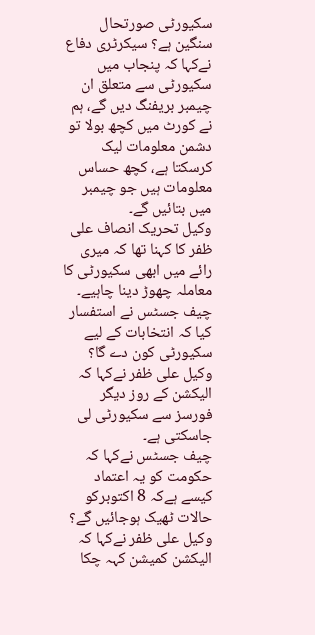سکیورٹی صورتحال سنگین ہے؟ سیکرٹری دفاع نےکہا کہ پنجاب میں سکیورٹی سے متعلق ان چیمبر بریفنگ دیں گے، ہم نے کورٹ میں کچھ بولا تو دشمن معلومات لیک کرسکتا ہے، کچھ حساس معلومات ہیں جو چیمبر میں بتائیں گے۔
وکیل تحریک انصاف علی ظفر کا کہنا تھا کہ میری رائے میں ابھی سکیورٹی کا معاملہ چھوڑ دینا چاہیے۔ چیف جسٹس نے استفسار کیا کہ انتخابات کے لیے سکیورٹی کون دے گا؟ وکیل علی ظفر نےکہا کہ الیکشن کے روز دیگر فورسز سے سکیورٹی لی جاسکتی ہے۔
چیف جسٹس نےکہا کہ حکومت کو یہ اعتماد کیسے ہےکہ 8 اکتوبرکو حالات ٹھیک ہوجائیں گے؟ وکیل علی ظفر نےکہا کہ الیکشن کمیشن کہہ چکا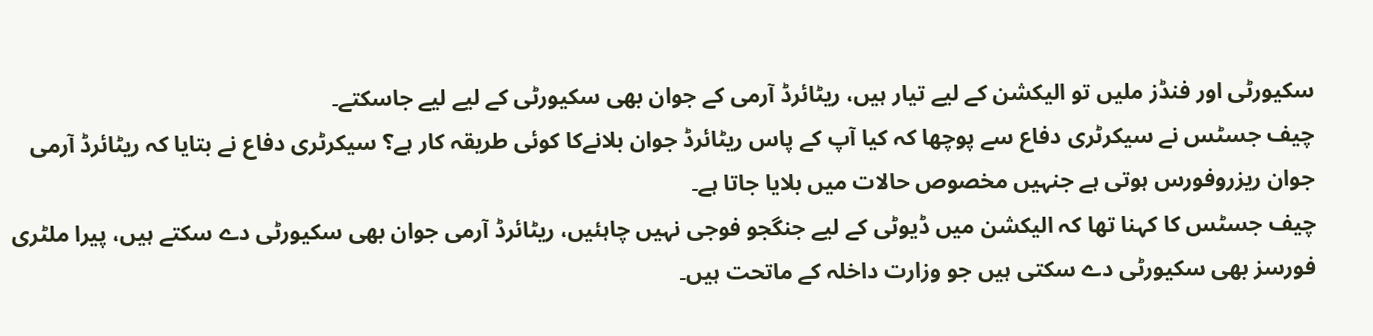سکیورٹی اور فنڈز ملیں تو الیکشن کے لیے تیار ہیں، ریٹائرڈ آرمی کے جوان بھی سکیورٹی کے لیے لیے جاسکتے۔
چیف جسٹس نے سیکرٹری دفاع سے پوچھا کہ کیا آپ کے پاس ریٹائرڈ جوان بلانےکا کوئی طریقہ کار ہے؟ سیکرٹری دفاع نے بتایا کہ ریٹائرڈ آرمی جوان ریزروفورس ہوتی ہے جنہیں مخصوص حالات میں بلایا جاتا ہے۔
چیف جسٹس کا کہنا تھا کہ الیکشن میں ڈیوٹی کے لیے جنگجو فوجی نہیں چاہئیں، ریٹائرڈ آرمی جوان بھی سکیورٹی دے سکتے ہیں، پیرا ملٹری فورسز بھی سکیورٹی دے سکتی ہیں جو وزارت داخلہ کے ماتحت ہیں۔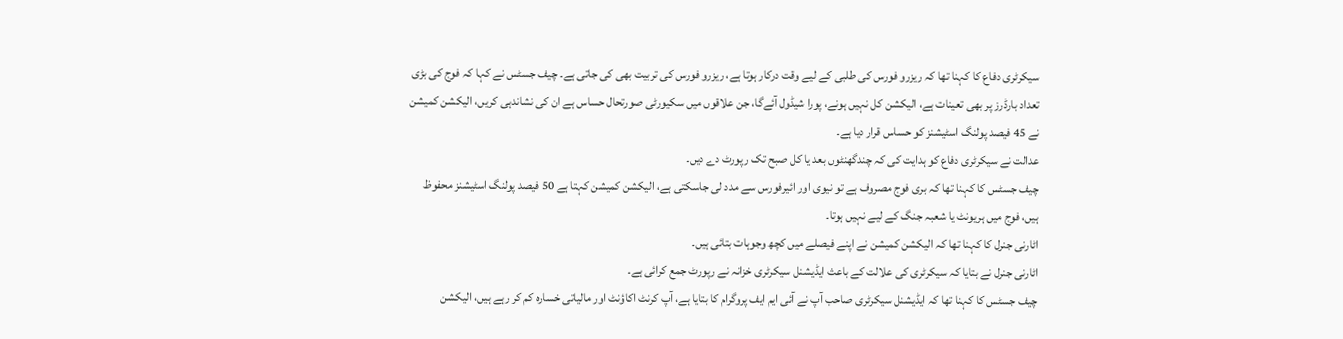سیکرٹری دفاع کا کہنا تھا کہ ریزرو فورس کی طلبی کے لیے وقت درکار ہوتا ہے، ریزرو فورس کی تربیت بھی کی جاتی ہے۔ چیف جسٹس نے کہا کہ فوج کی بڑی تعداد بارڈرز پر بھی تعینات ہے، الیکشن کل نہیں ہونے، پورا شیڈول آئےگا، جن علاقوں میں سکیورٹی صورتحال حساس ہے ان کی نشاندہی کریں، الیکشن کمیشن نے 45 فیصد پولنگ اسٹیشنز کو حساس قرار دیا ہے۔
عدالت نے سیکرٹری دفاع کو ہدایت کی کہ چندگھنٹوں بعد یا کل صبح تک رپورٹ دے دیں۔
چیف جسٹس کا کہنا تھا کہ بری فوج مصروف ہے تو نیوی اور ائیرفورس سے مدد لی جاسکتی ہے، الیکشن کمیشن کہتا ہے 50 فیصد پولنگ اسٹیشنز محفوظ ہیں، فوج میں ہریونٹ یا شعبہ جنگ کے لیے نہیں ہوتا۔
اٹارنی جنرل کا کہنا تھا کہ الیکشن کمیشن نے اپنے فیصلے میں کچھ وجوہات بتائی ہیں۔
اٹارنی جنرل نے بتایا کہ سیکرٹری کی علالت کے باعث ایڈیشنل سیکرٹری خزانہ نے رپورٹ جمع کرائی ہے۔
چیف جسٹس کا کہنا تھا کہ ایڈیشنل سیکرٹری صاحب آپ نے آئی ایم ایف پروگرام کا بتایا ہے، آپ کرنٹ اکاؤنٹ اور مالیاتی خسارہ کم کر رہے ہیں، الیکشن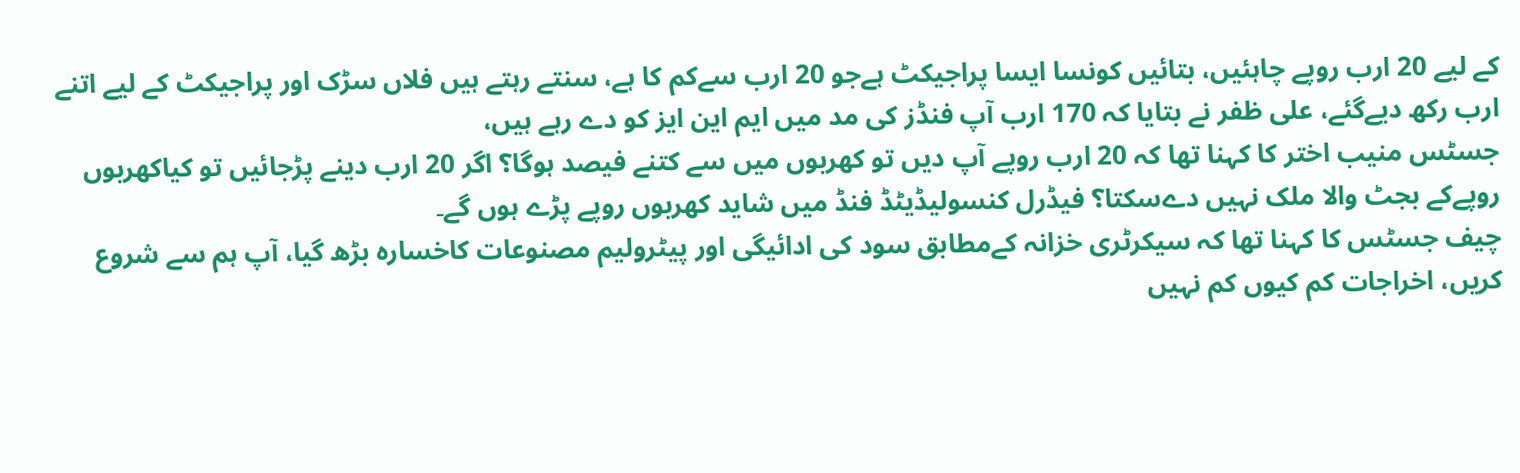کے لیے 20 ارب روپے چاہئیں، بتائیں کونسا ایسا پراجیکٹ ہےجو 20 ارب سےکم کا ہے، سنتے رہتے ہیں فلاں سڑک اور پراجیکٹ کے لیے اتنے ارب رکھ دیےگئے، علی ظفر نے بتایا کہ 170 ارب آپ فنڈز کی مد میں ایم این ایز کو دے رہے ہیں،
جسٹس منیب اختر کا کہنا تھا کہ 20 ارب روپے آپ دیں تو کھربوں میں سے کتنے فیصد ہوگا؟ اگر 20 ارب دینے پڑجائیں تو کیاکھربوں روپےکے بجٹ والا ملک نہیں دےسکتا؟ فیڈرل کنسولیڈیٹڈ فنڈ میں شاید کھربوں روپے پڑے ہوں گے۔
چیف جسٹس کا کہنا تھا کہ سیکرٹری خزانہ کےمطابق سود کی ادائیگی اور پیٹرولیم مصنوعات کاخسارہ بڑھ گیا، آپ ہم سے شروع کریں، اخراجات کم کیوں کم نہیں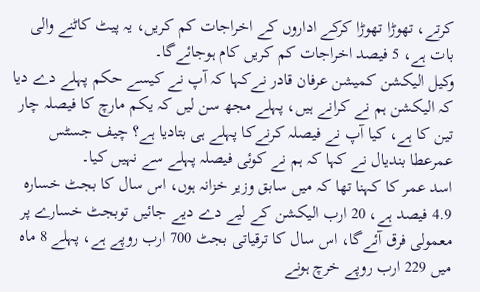کرتے، تھوڑا تھوڑا کرکے اداروں کے اخراجات کم کریں، یہ پیٹ کاٹنے والی بات ہے، 5 فیصد اخراجات کم کریں کام ہوجائےگا۔
وکیل الیکشن کمیشن عرفان قادر نےکہا کہ آپ نے کیسے حکم پہلے دے دیا کہ الیکشن ہم نے کرانے ہیں، پہلے مجھ سن لیں کہ یکم مارچ کا فیصلہ چار تین کا ہے، کیا آپ نے فیصلہ کرنےکا پہلے ہی بتادیا ہے؟ چیف جسٹس عمرعطا بندیال نے کہا کہ ہم نے کوئی فیصلہ پہلے سے نہیں کیا۔
اسد عمر کا کہنا تھا کہ میں سابق وزیر خزانہ ہوں، اس سال کا بجٹ خسارہ 4.9 فیصد ہے، 20 ارب الیکشن کے لیے دے دیے جائیں توبجٹ خسارے پر معمولی فرق آئےگا، اس سال کا ترقیاتی بجٹ 700 ارب روپے ہے، پہلے 8 ماہ میں 229 ارب روپے خرچ ہونے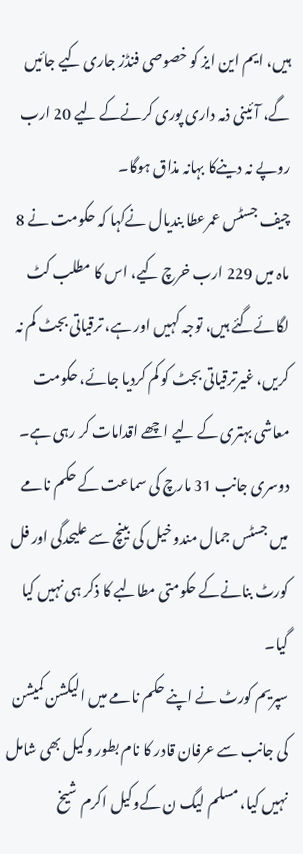ہیں، ایم این ایز کو خصوصی فنڈز جاری کیے جائیں گے، آئینی ذمہ داری پوری کرنےکے لیے 20 ارب روپے نہ دینےکا بہانہ مذاق ہوگا۔
چیف جسٹس عمرعطا بندیال نےکہا کہ حکومت نے 8 ماہ میں 229 ارب خرچ کیے، اس کا مطلب کٹ لگائےگئے ہیں، توجہ کہیں اور ہے، ترقیاتی بجٹ کم نہ کریں، غیرترقیاتی بجٹ کو کم کردیا جائے، حکومت معاشی بہتری کے لیے اچھے اقدامات کر رہی ہے۔
دوسری جانب 31 مارچ کی سماعت کے حکم نامے میں جسٹس جمال مندوخیل کی بینچ سے علیحدگی اور فل کورٹ بنانےکے حکومتی مطالبے کا ذکر ہی نہیں کیا گیا۔
سپریم کورٹ نے اپنے حکم نامے میں الیکشن کمیشن کی جانب سے عرفان قادر کا نام بطور وکیل بھی شامل نہیں کیا، مسلم لیگ ن کےوکیل اکرم شیخ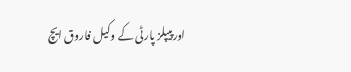اورپیپلز پارٹی کے وکیل فاروق ایچ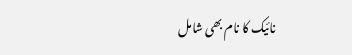نائیک کا نام بھی شامل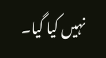نہیں کیا گیا۔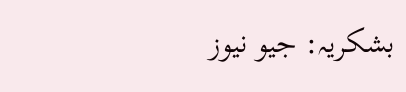بشکریہ: جیو نیوز